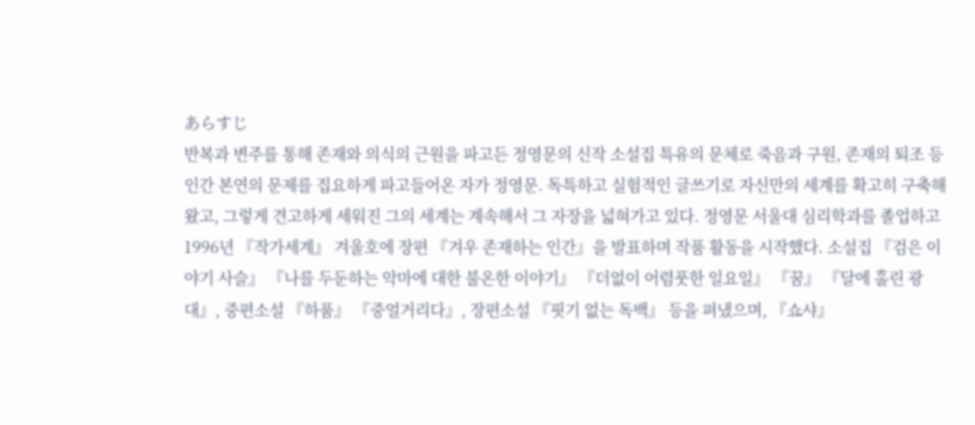あらすじ
반복과 변주를 통해 존재와 의식의 근원을 파고든 정영문의 신작 소설집 특유의 문체로 죽음과 구원, 존재의 퇴조 등 인간 본연의 문제를 집요하게 파고들어온 자가 정영문. 독특하고 실험적인 글쓰기로 자신만의 세계를 확고히 구축해왔고, 그렇게 견고하게 세워진 그의 세계는 계속해서 그 자장을 넓혀가고 있다. 정영문 서울대 심리학과를 졸업하고 1996년 『작가세계』 겨울호에 장편 『겨우 존재하는 인간』을 발표하며 작품 활동을 시작했다. 소설집 『검은 이야기 사슬』 『나를 두둔하는 악마에 대한 불온한 이야기』 『더없이 어렴풋한 일요일』 『꿈』 『달에 홀린 광대』, 중편소설 『하품』 『중얼거리다』, 장편소설 『핏기 없는 독백』 등을 펴냈으며, 『쇼샤』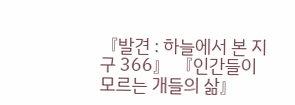『발견 : 하늘에서 본 지구 366』 『인간들이 모르는 개들의 삶』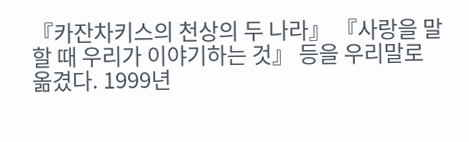『카잔차키스의 천상의 두 나라』 『사랑을 말할 때 우리가 이야기하는 것』 등을 우리말로 옮겼다. 1999년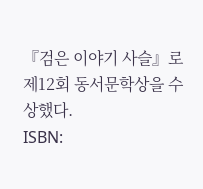『검은 이야기 사슬』로 제12회 동서문학상을 수상했다.
ISBN: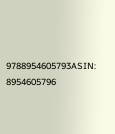9788954605793ASIN: 8954605796